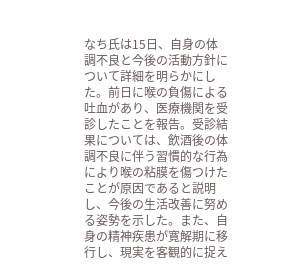なち氏は15日、自身の体調不良と今後の活動方針について詳細を明らかにした。前日に喉の負傷による吐血があり、医療機関を受診したことを報告。受診結果については、飲酒後の体調不良に伴う習慣的な行為により喉の粘膜を傷つけたことが原因であると説明し、今後の生活改善に努める姿勢を示した。また、自身の精神疾患が寛解期に移行し、現実を客観的に捉え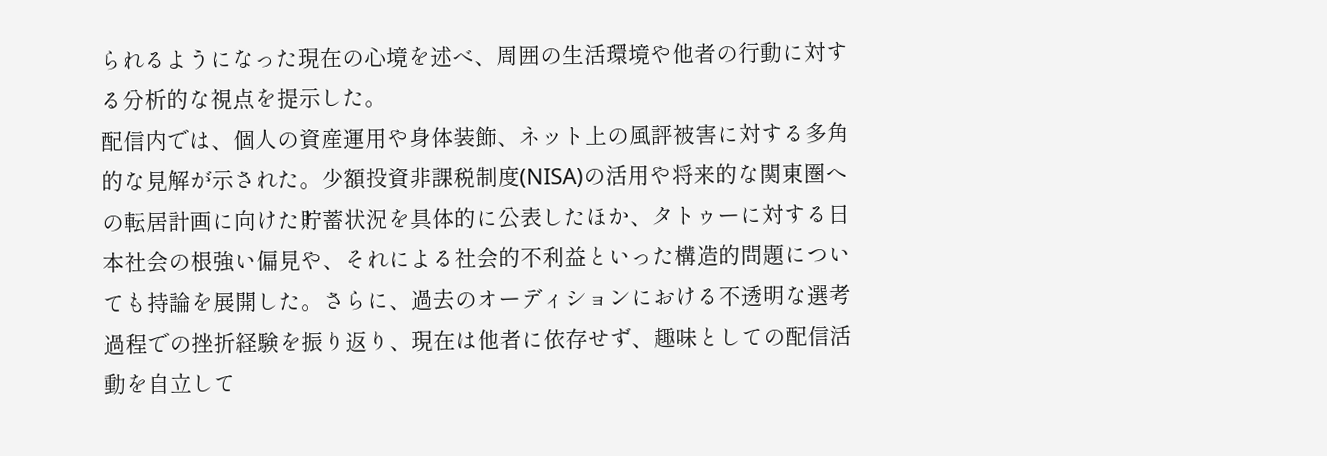られるようになった現在の心境を述べ、周囲の生活環境や他者の行動に対する分析的な視点を提示した。
配信内では、個人の資産運用や身体装飾、ネット上の風評被害に対する多角的な見解が示された。少額投資非課税制度(NISA)の活用や将来的な関東圏への転居計画に向けた貯蓄状況を具体的に公表したほか、タトゥーに対する日本社会の根強い偏見や、それによる社会的不利益といった構造的問題についても持論を展開した。さらに、過去のオーディションにおける不透明な選考過程での挫折経験を振り返り、現在は他者に依存せず、趣味としての配信活動を自立して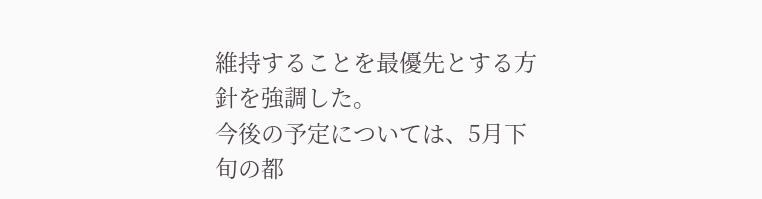維持することを最優先とする方針を強調した。
今後の予定については、5月下旬の都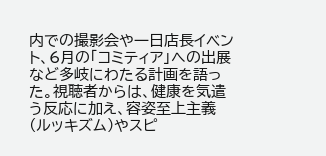内での撮影会や一日店長イベント、6月の「コミティア」への出展など多岐にわたる計画を語った。視聴者からは、健康を気遣う反応に加え、容姿至上主義(ルッキズム)やスピ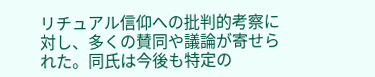リチュアル信仰への批判的考察に対し、多くの賛同や議論が寄せられた。同氏は今後も特定の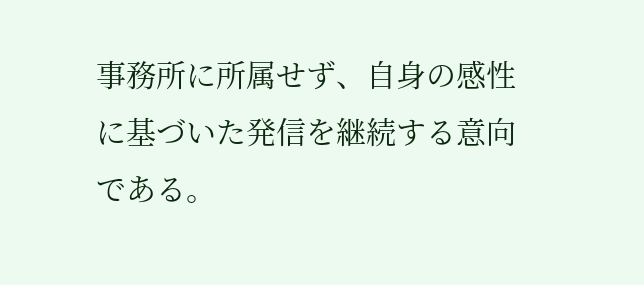事務所に所属せず、自身の感性に基づいた発信を継続する意向である。